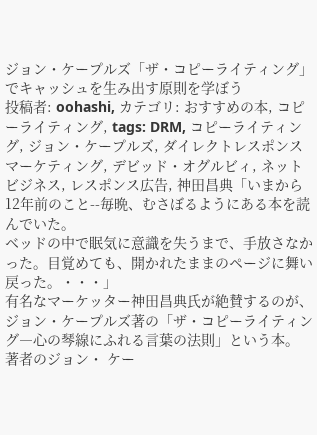ジョン・ケープルズ「ザ・コピーライティング」でキャッシュを生み出す原則を学ぼう
投稿者: oohashi, カテゴリ: おすすめの本, コピーライティング, tags: DRM, コピーライティング, ジョン・ケープルズ, ダイレクトレスポンスマーケティング, デビッド・オグルビィ, ネットビジネス, レスポンス広告, 神田昌典「いまから12年前のこと--毎晩、むさぼるようにある本を読んでいた。
ベッドの中で眠気に意識を失うまで、手放さなかった。目覚めても、開かれたままのページに舞い戻った。・・・」
有名なマーケッター神田昌典氏が絶賛するのが、ジョン・ケープルズ著の「ザ・コピーライティング―心の琴線にふれる言葉の法則」という本。
著者のジョン・ ケー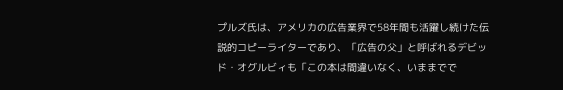プルズ氏は、アメリカの広告業界で58年間も活躍し続けた伝説的コピーライターであり、「広告の父」と呼ばれるデビッド・オグルビィも「この本は間違いなく、いままでで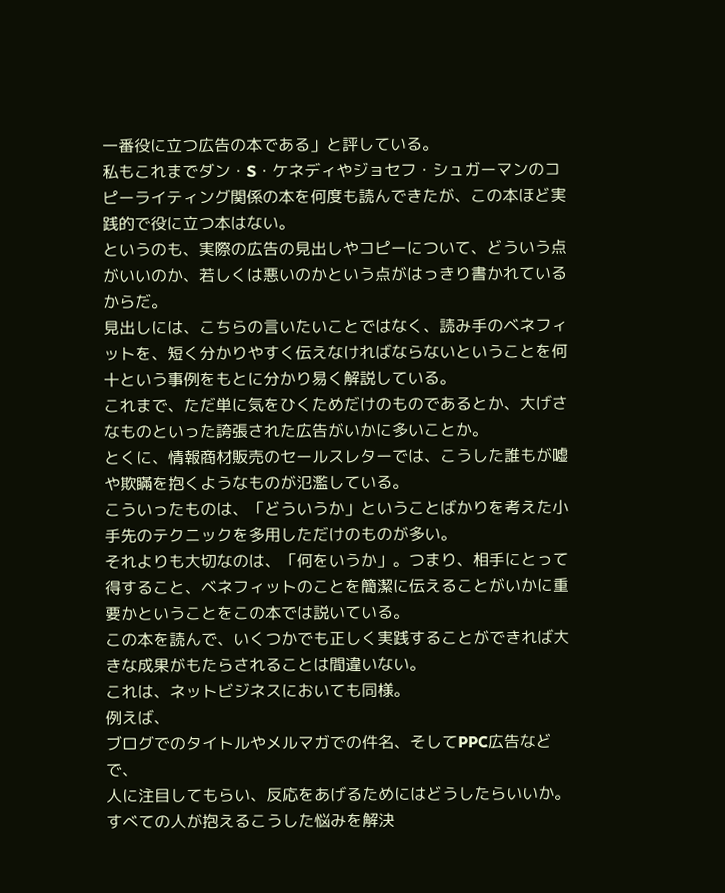一番役に立つ広告の本である」と評している。
私もこれまでダン・S・ケネディやジョセフ・シュガーマンのコピーライティング関係の本を何度も読んできたが、この本ほど実践的で役に立つ本はない。
というのも、実際の広告の見出しやコピーについて、どういう点がいいのか、若しくは悪いのかという点がはっきり書かれているからだ。
見出しには、こちらの言いたいことではなく、読み手のベネフィットを、短く分かりやすく伝えなければならないということを何十という事例をもとに分かり易く解説している。
これまで、ただ単に気をひくためだけのものであるとか、大げさなものといった誇張された広告がいかに多いことか。
とくに、情報商材販売のセールスレターでは、こうした誰もが嘘や欺瞞を抱くようなものが氾濫している。
こういったものは、「どういうか」ということばかりを考えた小手先のテクニックを多用しただけのものが多い。
それよりも大切なのは、「何をいうか」。つまり、相手にとって得すること、ベネフィットのことを簡潔に伝えることがいかに重要かということをこの本では説いている。
この本を読んで、いくつかでも正しく実践することができれば大きな成果がもたらされることは間違いない。
これは、ネットビジネスにおいても同様。
例えば、
ブログでのタイトルやメルマガでの件名、そしてPPC広告などで、
人に注目してもらい、反応をあげるためにはどうしたらいいか。
すべての人が抱えるこうした悩みを解決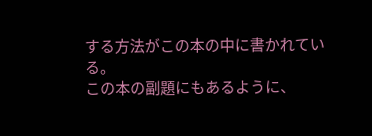する方法がこの本の中に書かれている。
この本の副題にもあるように、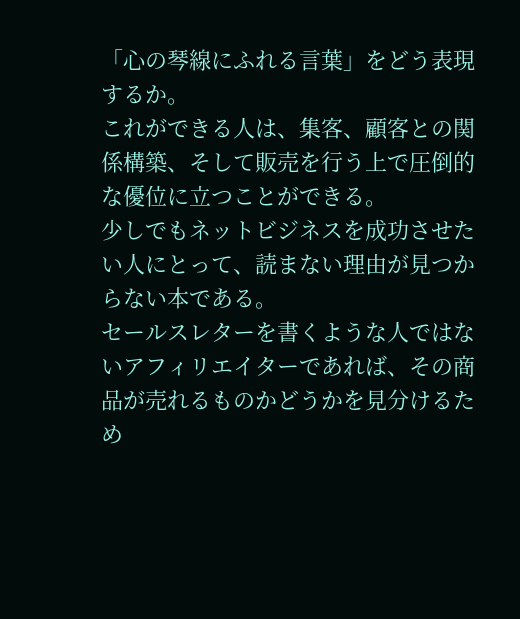「心の琴線にふれる言葉」をどう表現するか。
これができる人は、集客、顧客との関係構築、そして販売を行う上で圧倒的な優位に立つことができる。
少しでもネットビジネスを成功させたい人にとって、読まない理由が見つからない本である。
セールスレターを書くような人ではないアフィリエイターであれば、その商品が売れるものかどうかを見分けるため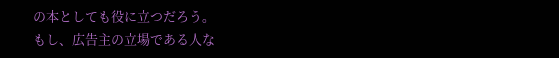の本としても役に立つだろう。
もし、広告主の立場である人な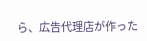ら、広告代理店が作った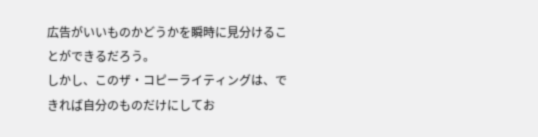広告がいいものかどうかを瞬時に見分けることができるだろう。
しかし、このザ・コピーライティングは、できれば自分のものだけにしてお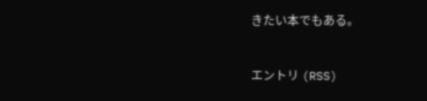きたい本でもある。


エントリ (RSS)